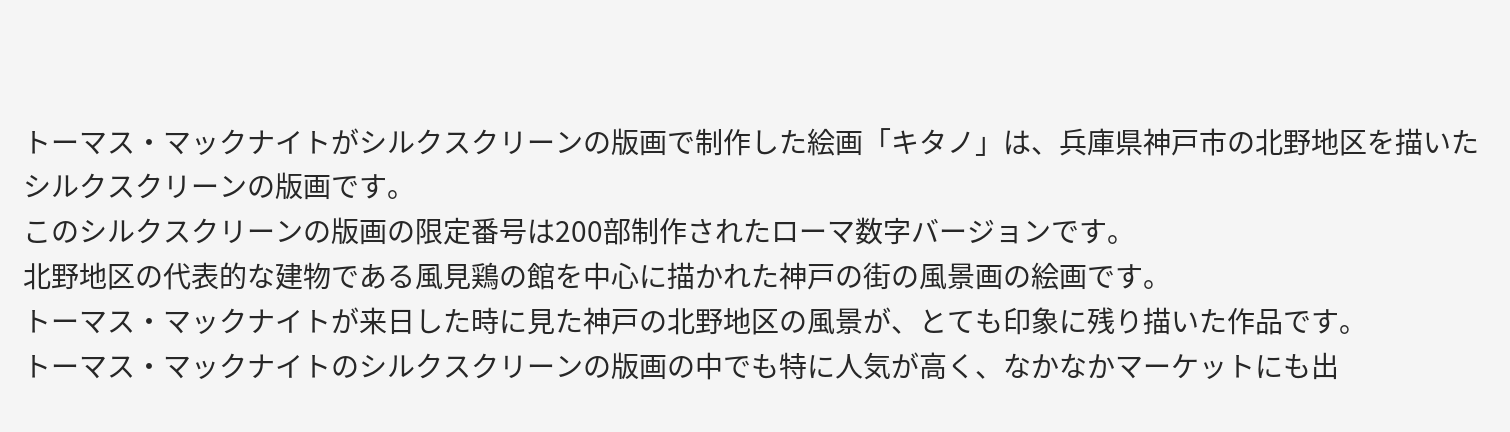トーマス・マックナイトがシルクスクリーンの版画で制作した絵画「キタノ」は、兵庫県神戸市の北野地区を描いたシルクスクリーンの版画です。
このシルクスクリーンの版画の限定番号は200部制作されたローマ数字バージョンです。
北野地区の代表的な建物である風見鶏の館を中心に描かれた神戸の街の風景画の絵画です。
トーマス・マックナイトが来日した時に見た神戸の北野地区の風景が、とても印象に残り描いた作品です。
トーマス・マックナイトのシルクスクリーンの版画の中でも特に人気が高く、なかなかマーケットにも出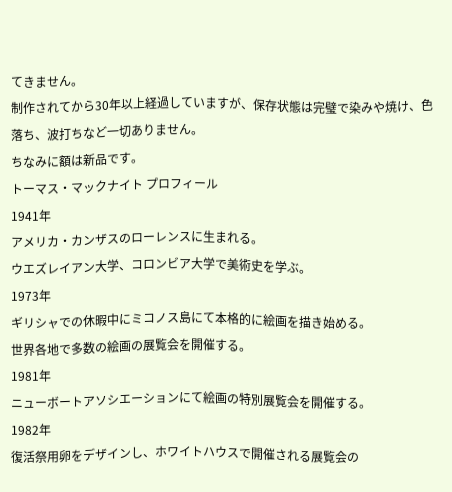てきません。
制作されてから30年以上経過していますが、保存状態は完璧で染みや焼け、色落ち、波打ちなど一切ありません。
ちなみに額は新品です。
トーマス・マックナイト プロフィール
1941年
アメリカ・カンザスのローレンスに生まれる。
ウエズレイアン大学、コロンビア大学で美術史を学ぶ。
1973年
ギリシャでの休暇中にミコノス島にて本格的に絵画を描き始める。
世界各地で多数の絵画の展覧会を開催する。
1981年
ニューボートアソシエーションにて絵画の特別展覧会を開催する。
1982年
復活祭用卵をデザインし、ホワイトハウスで開催される展覧会の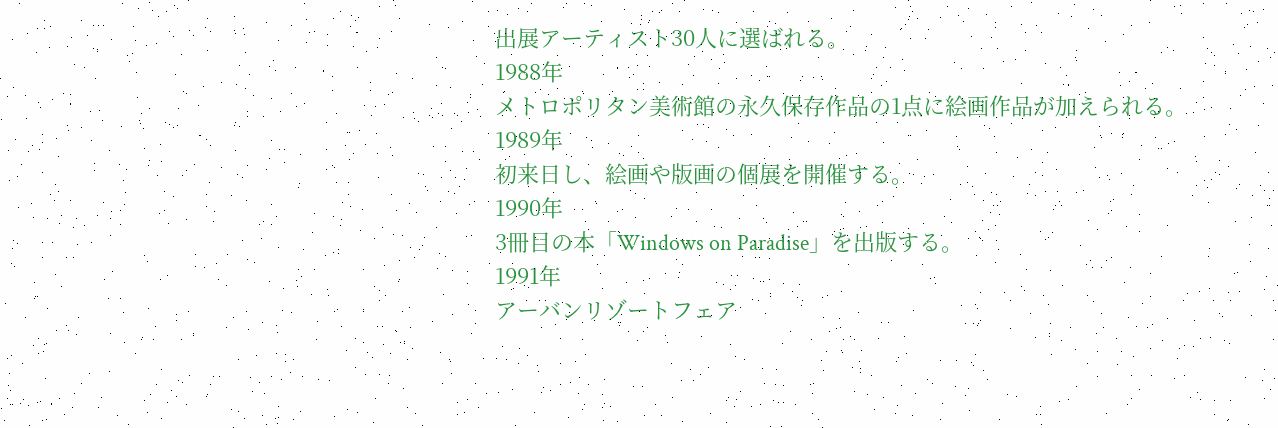出展アーティスト30人に選ばれる。
1988年
メトロポリタン美術館の永久保存作品の1点に絵画作品が加えられる。
1989年
初来日し、絵画や版画の個展を開催する。
1990年
3冊目の本「Windows on Paradise」を出版する。
1991年
アーバンリゾートフェア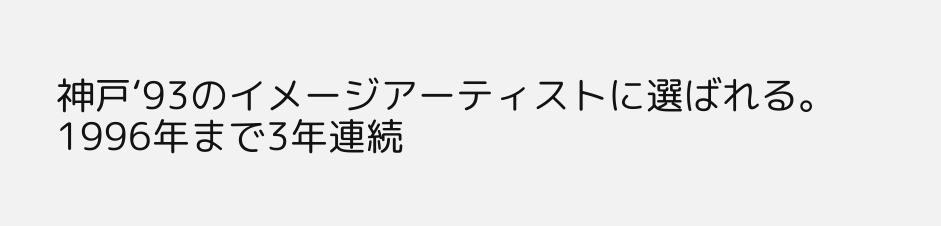神戸‘93のイメージアーティストに選ばれる。
1996年まで3年連続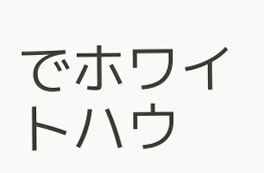でホワイトハウ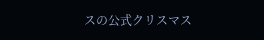スの公式クリスマス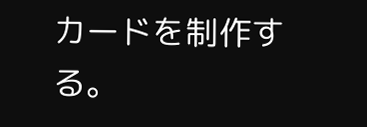カードを制作する。